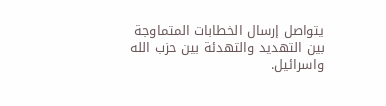يتواصل إرسال الخطابات المتماوجة بين التهديد والتهدئة بين حزب الله واسرائيل.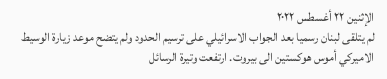الإثنين ٢٢ أغسطس ٢٠٢٢
لم يتلقى لبنان رسميا بعد الجواب الاسرائيلي على ترسيم الحدود ولم يتضح موعد زيارة الوسيط الاميركي أموس هوكستين الى بيروت. ارتفعت وتيرة الرسائل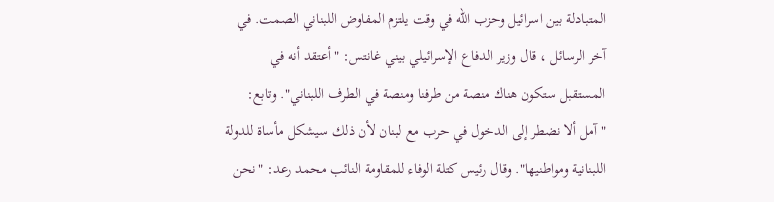المتبادلة بين اسرائيل وحزب الله في وقت يلتزم المفاوض اللبناني الصمت. في آخر الرسائل ، قال وزير الدفاع الإسرائيلي بيني غانتس: "أعتقد أنه في المستقبل ستكون هناك منصة من طرفنا ومنصة في الطرف اللبناني". وتابع: "آمل ألا نضطر إلى الدخول في حرب مع لبنان لأن ذلك سيشكل مأساة للدولة اللبنانية ومواطنيها". وقال رئيس كتلة الوفاء للمقاومة النائب محمد رعد: "نحن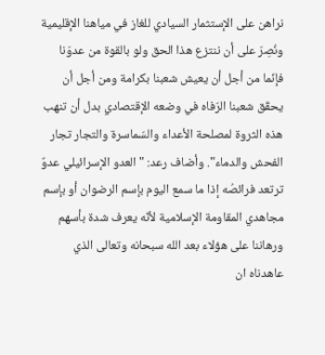نراهن على الإستثمار السيادي للغاز في مياهنا الإقليمية ونُصِرّ على أن ننتزع هذا الحق ولو بالقوة من عدوّنا فإنّما من أجل أن يعيش شعبنا بكرامة ومن أجل أن يحقّق شعبنا الرّفاه في وضعه الإقتصادي بدل أن تنهب هذه الثروة لمصلحة الأعداء والسّماسرة والتجار تجار الفحش والدماء". وأضاف رعد: "العدو الإسرائيلي عدوٌ ترتعد فرائصُه إذا ما سمع اليوم بإسم الرضوان أو بإسم مجاهدي المقاومة الإسلامية لأنّه يعرف شدة بأسهم ورهاننا على هؤلاء بعد الله سبحانه وتعالى الذي عاهدناه ان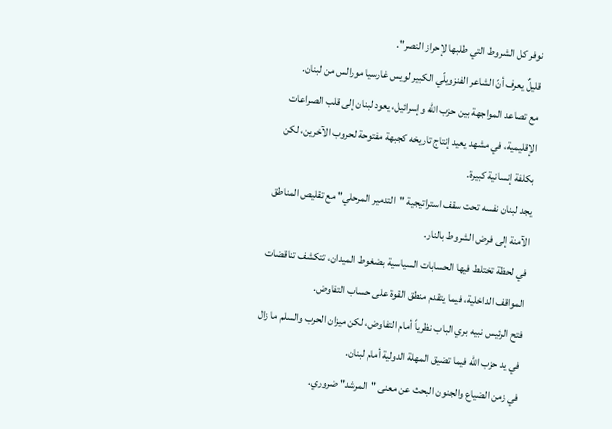نوفر كل الشروط التي طلبها لإحراز النصر".
قليلٌ يعرف أنّ الشاعر الفنزويلّي الكبير لويس غارسيا مورالس من لبنان.
مع تصاعد المواجهة بين حزب الله وإسرائيل، يعود لبنان إلى قلب الصراعات الإقليمية، في مشهد يعيد إنتاج تاريخه كجبهة مفتوحة لحروب الآخرين، لكن بكلفة إنسانية كبيرة.
يجد لبنان نفسه تحت سقف استراتيجية "التدمير المرحلي" مع تقليص المناطق الآمنة إلى فرض الشروط بالنار.
في لحظة تختلط فيها الحسابات السياسية بضغوط الميدان، تتكشف تناقضات المواقف الداخلية، فيما يتقدم منطق القوة على حساب التفاوض.
فتح الرئيس نبيه بري الباب نظرياً أمام التفاوض، لكن ميزان الحرب والسلم ما زال في يد حزب الله فيما تضيق المهلة الدولية أمام لبنان.
في زمن الضياع والجنون البحث عن معنى "المرشد" ضروري.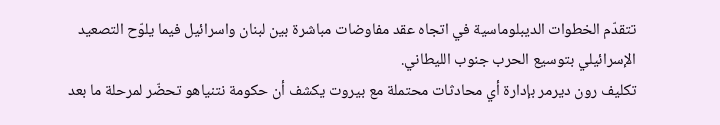تتقدّم الخطوات الديبلوماسية في اتجاه عقد مفاوضات مباشرة بين لبنان واسرائيل فيما يلوّح التصعيد الإسرائيلي بتوسيع الحرب جنوب الليطاني.
تكليف رون ديرمر بإدارة أي محادثات محتملة مع بيروت يكشف أن حكومة نتنياهو تحضّر لمرحلة ما بعد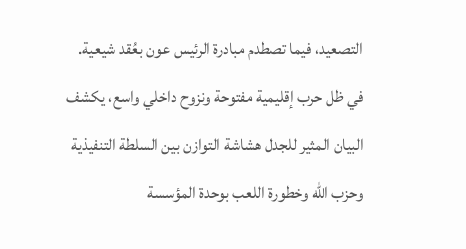التصعيد، فيما تصطدم مبادرة الرئيس عون بعُقد شيعية.
في ظل حرب إقليمية مفتوحة ونزوح داخلي واسع، يكشف البيان المثير للجدل هشاشة التوازن بين السلطة التنفيذية وحزب الله وخطورة اللعب بوحدة المؤسسة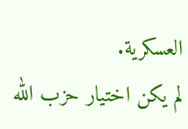العسكرية.
لم يكن اختيار حزب الله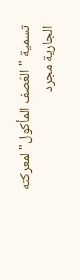تسمية "العَصف المأكول" لمعركته الجارية مجرد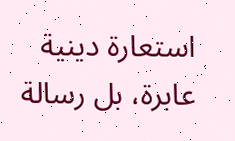استعارة دينية عابرة، بل رسالة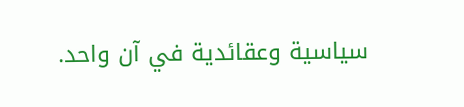سياسية وعقائدية في آن واحد.